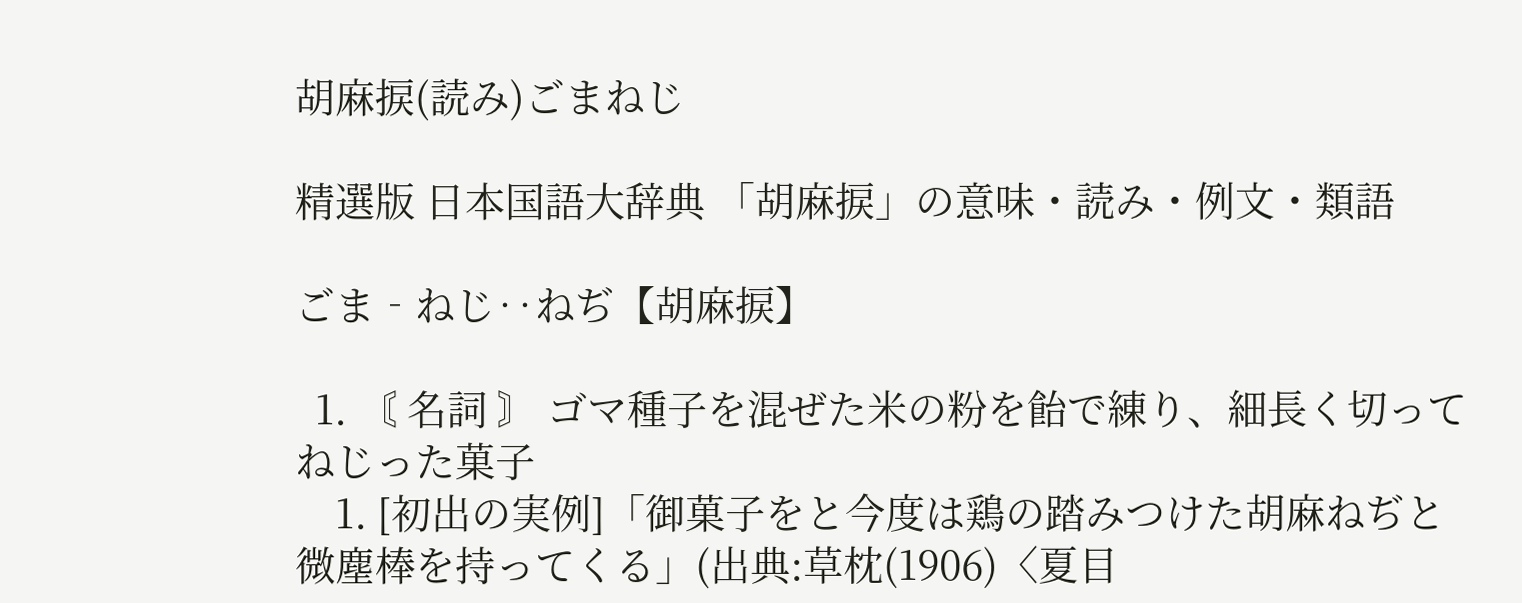胡麻捩(読み)ごまねじ

精選版 日本国語大辞典 「胡麻捩」の意味・読み・例文・類語

ごま‐ねじ‥ねぢ【胡麻捩】

  1. 〘 名詞 〙 ゴマ種子を混ぜた米の粉を飴で練り、細長く切ってねじった菓子
    1. [初出の実例]「御菓子をと今度は鶏の踏みつけた胡麻ねぢと微塵棒を持ってくる」(出典:草枕(1906)〈夏目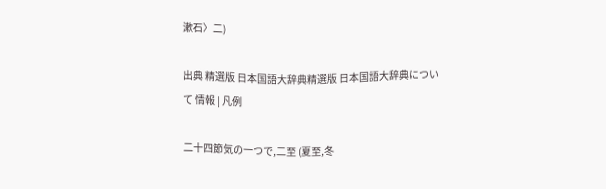漱石〉二)

出典 精選版 日本国語大辞典精選版 日本国語大辞典について 情報 | 凡例

二十四節気の一つで,二至 (夏至,冬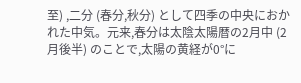至) ,二分 (春分,秋分) として四季の中央におかれた中気。元来,春分は太陰太陽暦の2月中 (2月後半) のことで,太陽の黄経が0°に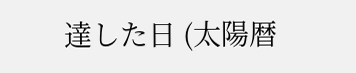達した日 (太陽暦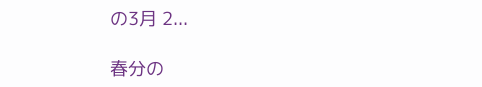の3月 2...

春分の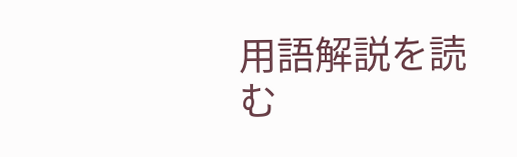用語解説を読む